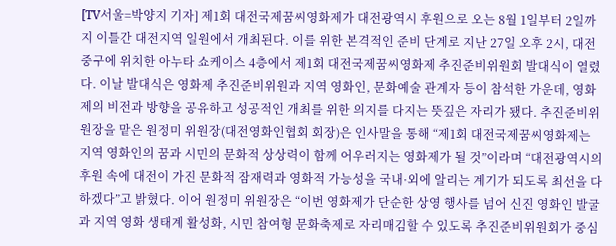[TV서울=박양지 기자] 제1회 대전국제꿈씨영화제가 대전광역시 후원으로 오는 8월 1일부터 2일까지 이틀간 대전지역 일원에서 개최된다. 이를 위한 본격적인 준비 단계로 지난 27일 오후 2시, 대전 중구에 위치한 아누타 쇼케이스 4층에서 제1회 대전국제꿈씨영화제 추진준비위원회 발대식이 열렸다. 이날 발대식은 영화제 추진준비위원과 지역 영화인, 문화예술 관계자 등이 참석한 가운데, 영화제의 비전과 방향을 공유하고 성공적인 개최를 위한 의지를 다지는 뜻깊은 자리가 됐다. 추진준비위원장을 맡은 원정미 위원장(대전영화인협회 회장)은 인사말을 통해 “제1회 대전국제꿈씨영화제는 지역 영화인의 꿈과 시민의 문화적 상상력이 함께 어우러지는 영화제가 될 것”이라며 “대전광역시의 후원 속에 대전이 가진 문화적 잠재력과 영화적 가능성을 국내·외에 알리는 계기가 되도록 최선을 다하겠다”고 밝혔다. 이어 원정미 위원장은 “이번 영화제가 단순한 상영 행사를 넘어 신진 영화인 발굴과 지역 영화 생태계 활성화, 시민 참여형 문화축제로 자리매김할 수 있도록 추진준비위원회가 중심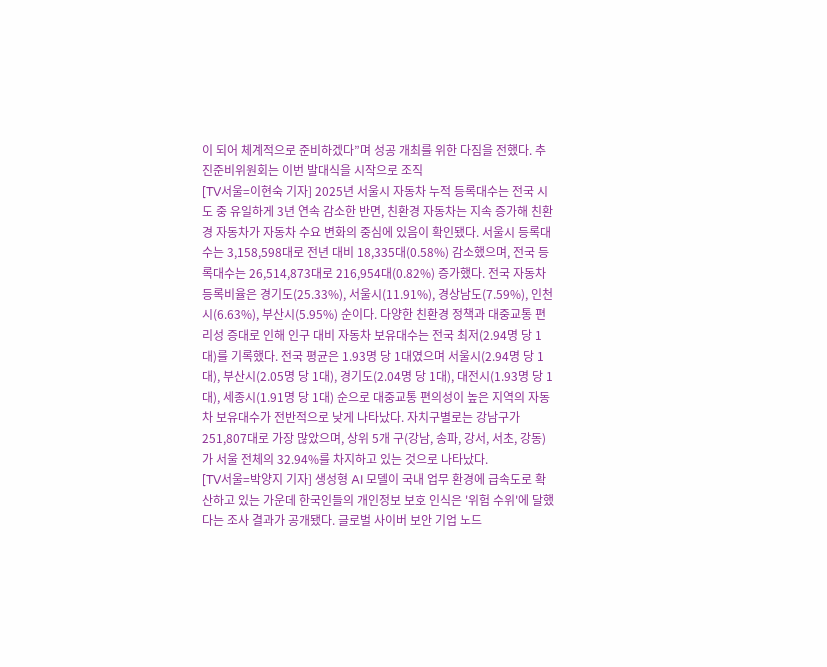이 되어 체계적으로 준비하겠다”며 성공 개최를 위한 다짐을 전했다. 추진준비위원회는 이번 발대식을 시작으로 조직
[TV서울=이현숙 기자] 2025년 서울시 자동차 누적 등록대수는 전국 시도 중 유일하게 3년 연속 감소한 반면, 친환경 자동차는 지속 증가해 친환경 자동차가 자동차 수요 변화의 중심에 있음이 확인됐다. 서울시 등록대수는 3,158,598대로 전년 대비 18,335대(0.58%) 감소했으며, 전국 등록대수는 26,514,873대로 216,954대(0.82%) 증가했다. 전국 자동차 등록비율은 경기도(25.33%), 서울시(11.91%), 경상남도(7.59%), 인천시(6.63%), 부산시(5.95%) 순이다. 다양한 친환경 정책과 대중교통 편리성 증대로 인해 인구 대비 자동차 보유대수는 전국 최저(2.94명 당 1대)를 기록했다. 전국 평균은 1.93명 당 1대였으며 서울시(2.94명 당 1대), 부산시(2.05명 당 1대), 경기도(2.04명 당 1대), 대전시(1.93명 당 1대), 세종시(1.91명 당 1대) 순으로 대중교통 편의성이 높은 지역의 자동차 보유대수가 전반적으로 낮게 나타났다. 자치구별로는 강남구가 251,807대로 가장 많았으며, 상위 5개 구(강남, 송파, 강서, 서초, 강동)가 서울 전체의 32.94%를 차지하고 있는 것으로 나타났다.
[TV서울=박양지 기자] 생성형 AI 모델이 국내 업무 환경에 급속도로 확산하고 있는 가운데 한국인들의 개인정보 보호 인식은 '위험 수위'에 달했다는 조사 결과가 공개됐다. 글로벌 사이버 보안 기업 노드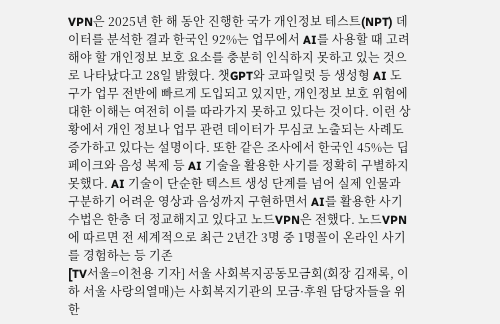VPN은 2025년 한 해 동안 진행한 국가 개인정보 테스트(NPT) 데이터를 분석한 결과 한국인 92%는 업무에서 AI를 사용할 때 고려해야 할 개인정보 보호 요소를 충분히 인식하지 못하고 있는 것으로 나타났다고 28일 밝혔다. 챗GPT와 코파일럿 등 생성형 AI 도구가 업무 전반에 빠르게 도입되고 있지만, 개인정보 보호 위험에 대한 이해는 여전히 이를 따라가지 못하고 있다는 것이다. 이런 상황에서 개인 정보나 업무 관련 데이터가 무심코 노출되는 사례도 증가하고 있다는 설명이다. 또한 같은 조사에서 한국인 45%는 딥페이크와 음성 복제 등 AI 기술을 활용한 사기를 정확히 구별하지 못했다. AI 기술이 단순한 텍스트 생성 단계를 넘어 실제 인물과 구분하기 어려운 영상과 음성까지 구현하면서 AI를 활용한 사기 수법은 한층 더 정교해지고 있다고 노드VPN은 전했다. 노드VPN에 따르면 전 세계적으로 최근 2년간 3명 중 1명꼴이 온라인 사기를 경험하는 등 기존
[TV서울=이천용 기자] 서울 사회복지공동모금회(회장 김재록, 이하 서울 사랑의열매)는 사회복지기관의 모금·후원 담당자들을 위한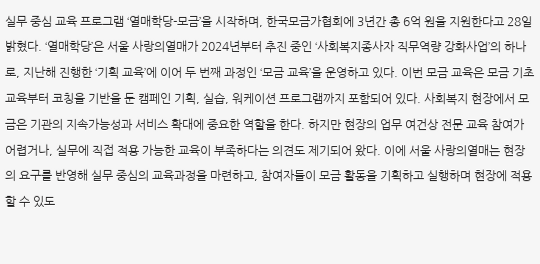실무 중심 교육 프로그램 ‘열매학당-모금’을 시작하며, 한국모금가협회에 3년간 총 6억 원을 지원한다고 28일 밝혔다. ‘열매학당’은 서울 사랑의열매가 2024년부터 추진 중인 ‘사회복지종사자 직무역량 강화사업’의 하나로, 지난해 진행한 ‘기획 교육’에 이어 두 번째 과정인 ‘모금 교육’을 운영하고 있다. 이번 모금 교육은 모금 기초 교육부터 코칭을 기반을 둔 캠페인 기획, 실습, 워케이션 프로그램까지 포함되어 있다. 사회복지 현장에서 모금은 기관의 지속가능성과 서비스 확대에 중요한 역할을 한다. 하지만 현장의 업무 여건상 전문 교육 참여가 어렵거나, 실무에 직접 적용 가능한 교육이 부족하다는 의견도 제기되어 왔다. 이에 서울 사랑의열매는 현장의 요구를 반영해 실무 중심의 교육과정을 마련하고, 참여자들이 모금 활동을 기획하고 실행하며 현장에 적용할 수 있도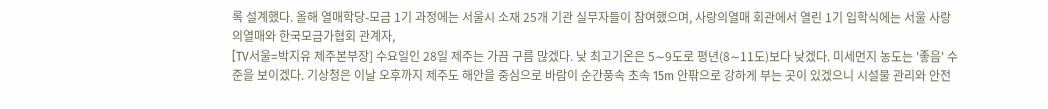록 설계했다. 올해 열매학당-모금 1기 과정에는 서울시 소재 25개 기관 실무자들이 참여했으며, 사랑의열매 회관에서 열린 1기 입학식에는 서울 사랑의열매와 한국모금가협회 관계자,
[TV서울=박지유 제주본부장] 수요일인 28일 제주는 가끔 구름 많겠다. 낮 최고기온은 5∼9도로 평년(8∼11도)보다 낮겠다. 미세먼지 농도는 '좋음' 수준을 보이겠다. 기상청은 이날 오후까지 제주도 해안을 중심으로 바람이 순간풍속 초속 15m 안팎으로 강하게 부는 곳이 있겠으니 시설물 관리와 안전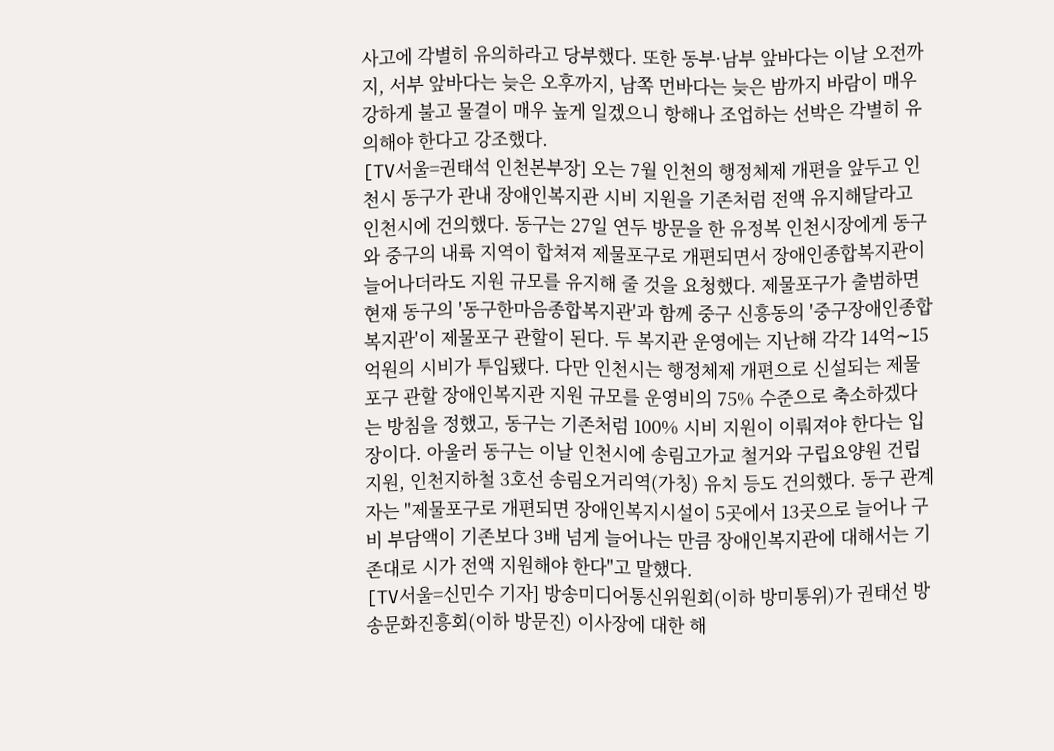사고에 각별히 유의하라고 당부했다. 또한 동부·남부 앞바다는 이날 오전까지, 서부 앞바다는 늦은 오후까지, 남쪽 먼바다는 늦은 밤까지 바람이 매우 강하게 불고 물결이 매우 높게 일겠으니 항해나 조업하는 선박은 각별히 유의해야 한다고 강조했다.
[TV서울=권태석 인천본부장] 오는 7월 인천의 행정체제 개편을 앞두고 인천시 동구가 관내 장애인복지관 시비 지원을 기존처럼 전액 유지해달라고 인천시에 건의했다. 동구는 27일 연두 방문을 한 유정복 인천시장에게 동구와 중구의 내륙 지역이 합쳐져 제물포구로 개편되면서 장애인종합복지관이 늘어나더라도 지원 규모를 유지해 줄 것을 요청했다. 제물포구가 출범하면 현재 동구의 '동구한마음종합복지관'과 함께 중구 신흥동의 '중구장애인종합복지관'이 제물포구 관할이 된다. 두 복지관 운영에는 지난해 각각 14억∼15억원의 시비가 투입됐다. 다만 인천시는 행정체제 개편으로 신설되는 제물포구 관할 장애인복지관 지원 규모를 운영비의 75% 수준으로 축소하겠다는 방침을 정했고, 동구는 기존처럼 100% 시비 지원이 이뤄져야 한다는 입장이다. 아울러 동구는 이날 인천시에 송림고가교 철거와 구립요양원 건립 지원, 인천지하철 3호선 송림오거리역(가칭) 유치 등도 건의했다. 동구 관계자는 "제물포구로 개편되면 장애인복지시설이 5곳에서 13곳으로 늘어나 구비 부담액이 기존보다 3배 넘게 늘어나는 만큼 장애인복지관에 대해서는 기존대로 시가 전액 지원해야 한다"고 말했다.
[TV서울=신민수 기자] 방송미디어통신위원회(이하 방미통위)가 권태선 방송문화진흥회(이하 방문진) 이사장에 대한 해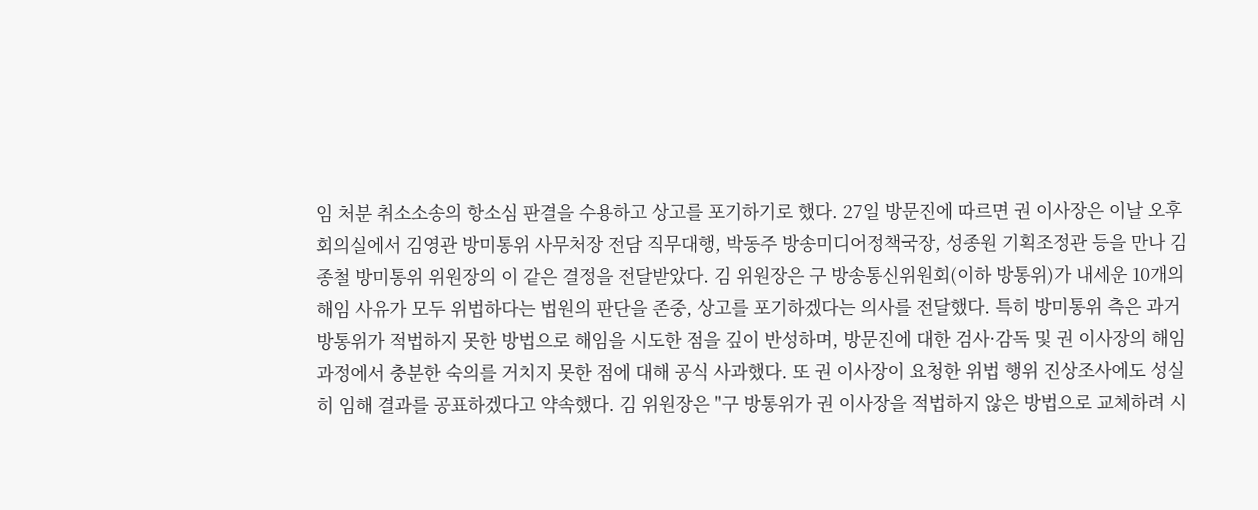임 처분 취소소송의 항소심 판결을 수용하고 상고를 포기하기로 했다. 27일 방문진에 따르면 권 이사장은 이날 오후 회의실에서 김영관 방미통위 사무처장 전담 직무대행, 박동주 방송미디어정책국장, 성종원 기획조정관 등을 만나 김종철 방미통위 위원장의 이 같은 결정을 전달받았다. 김 위원장은 구 방송통신위원회(이하 방통위)가 내세운 10개의 해임 사유가 모두 위법하다는 법원의 판단을 존중, 상고를 포기하겠다는 의사를 전달했다. 특히 방미통위 측은 과거 방통위가 적법하지 못한 방법으로 해임을 시도한 점을 깊이 반성하며, 방문진에 대한 검사·감독 및 권 이사장의 해임 과정에서 충분한 숙의를 거치지 못한 점에 대해 공식 사과했다. 또 권 이사장이 요청한 위법 행위 진상조사에도 성실히 임해 결과를 공표하겠다고 약속했다. 김 위원장은 "구 방통위가 권 이사장을 적법하지 않은 방법으로 교체하려 시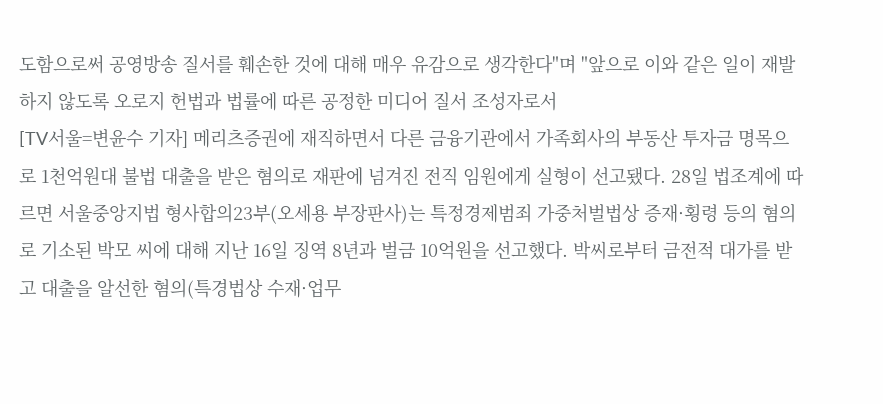도함으로써 공영방송 질서를 훼손한 것에 대해 매우 유감으로 생각한다"며 "앞으로 이와 같은 일이 재발하지 않도록 오로지 헌법과 법률에 따른 공정한 미디어 질서 조성자로서
[TV서울=변윤수 기자] 메리츠증권에 재직하면서 다른 금융기관에서 가족회사의 부동산 투자금 명목으로 1천억원대 불법 대출을 받은 혐의로 재판에 넘겨진 전직 임원에게 실형이 선고됐다. 28일 법조계에 따르면 서울중앙지법 형사합의23부(오세용 부장판사)는 특정경제범죄 가중처벌법상 증재·횡령 등의 혐의로 기소된 박모 씨에 대해 지난 16일 징역 8년과 벌금 10억원을 선고했다. 박씨로부터 금전적 대가를 받고 대출을 알선한 혐의(특경법상 수재·업무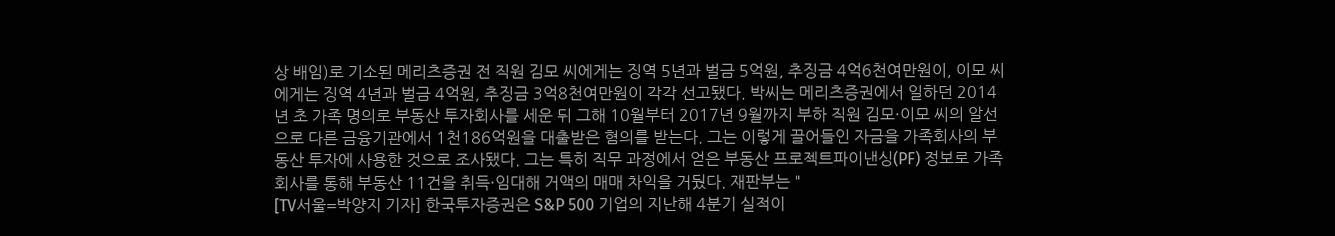상 배임)로 기소된 메리츠증권 전 직원 김모 씨에게는 징역 5년과 벌금 5억원, 추징금 4억6천여만원이, 이모 씨에게는 징역 4년과 벌금 4억원, 추징금 3억8천여만원이 각각 선고됐다. 박씨는 메리츠증권에서 일하던 2014년 초 가족 명의로 부동산 투자회사를 세운 뒤 그해 10월부터 2017년 9월까지 부하 직원 김모·이모 씨의 알선으로 다른 금융기관에서 1천186억원을 대출받은 혐의를 받는다. 그는 이렇게 끌어들인 자금을 가족회사의 부동산 투자에 사용한 것으로 조사됐다. 그는 특히 직무 과정에서 얻은 부동산 프로젝트파이낸싱(PF) 정보로 가족회사를 통해 부동산 11건을 취득·임대해 거액의 매매 차익을 거뒀다. 재판부는 "
[TV서울=박양지 기자] 한국투자증권은 S&P 500 기업의 지난해 4분기 실적이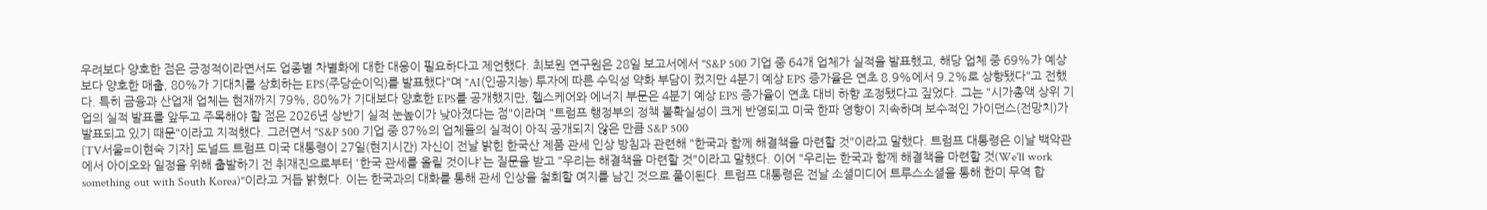우려보다 양호한 점은 긍정적이라면서도 업종별 차별화에 대한 대응이 필요하다고 제언했다. 최보원 연구원은 28일 보고서에서 "S&P 500 기업 중 64개 업체가 실적을 발표했고, 해당 업체 중 69%가 예상보다 양호한 매출, 80%가 기대치를 상회하는 EPS(주당순이익)를 발표했다"며 "AI(인공지능) 투자에 따른 수익성 약화 부담이 컸지만 4분기 예상 EPS 증가율은 연초 8.9%에서 9.2%로 상향됐다"고 전했다. 특히 금융과 산업재 업체는 현재까지 79%, 80%가 기대보다 양호한 EPS를 공개했지만, 헬스케어와 에너지 부문은 4분기 예상 EPS 증가율이 연초 대비 하향 조정됐다고 짚었다. 그는 "시가총액 상위 기업의 실적 발표를 앞두고 주목해야 할 점은 2026년 상반기 실적 눈높이가 낮아졌다는 점"이라며 "트럼프 행정부의 정책 불확실성이 크게 반영되고 미국 한파 영향이 지속하며 보수적인 가이던스(전망치)가 발표되고 있기 때문"이라고 지적했다. 그러면서 "S&P 500 기업 중 87%의 업체들의 실적이 아직 공개되지 않은 만큼 S&P 500
[TV서울=이현숙 기자] 도널드 트럼프 미국 대통령이 27일(현지시간) 자신이 전날 밝힌 한국산 제품 관세 인상 방침과 관련해 "한국과 함께 해결책을 마련할 것"이라고 말했다. 트럼프 대통령은 이날 백악관에서 아이오와 일정을 위해 출발하기 전 취재진으로부터 '한국 관세를 올릴 것이냐'는 질문을 받고 "우리는 해결책을 마련할 것"이라고 말했다. 이어 "우리는 한국과 함께 해결책을 마련할 것(We'll work something out with South Korea)"이라고 거듭 밝혔다. 이는 한국과의 대화를 통해 관세 인상을 철회할 여지를 남긴 것으로 풀이된다. 트럼프 대통령은 전날 소셜미디어 트루스소셜을 통해 한미 무역 합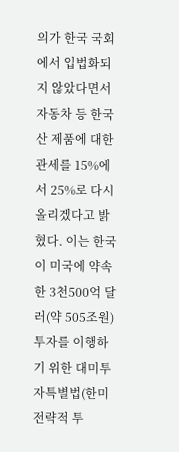의가 한국 국회에서 입법화되지 않았다면서 자동차 등 한국산 제품에 대한 관세를 15%에서 25%로 다시 올리겠다고 밝혔다. 이는 한국이 미국에 약속한 3천500억 달러(약 505조원) 투자를 이행하기 위한 대미투자특별법(한미 전략적 투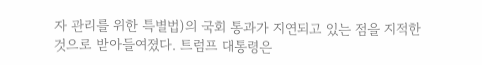자 관리를 위한 특별법)의 국회 통과가 지연되고 있는 점을 지적한 것으로 받아들여졌다. 트럼프 대통령은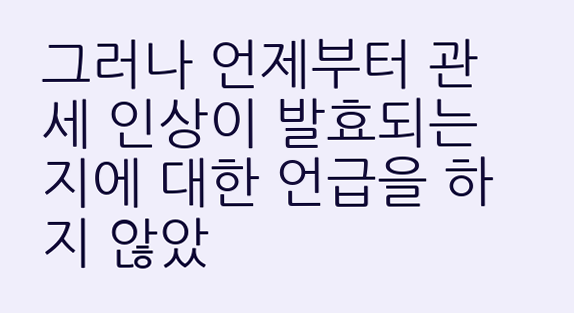그러나 언제부터 관세 인상이 발효되는지에 대한 언급을 하지 않았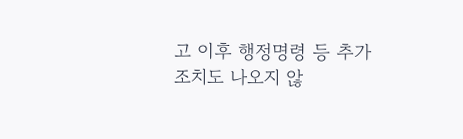고 이후 행정명령 등 추가 조치도 나오지 않